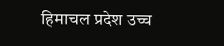हिमाचल प्रदेश उच्च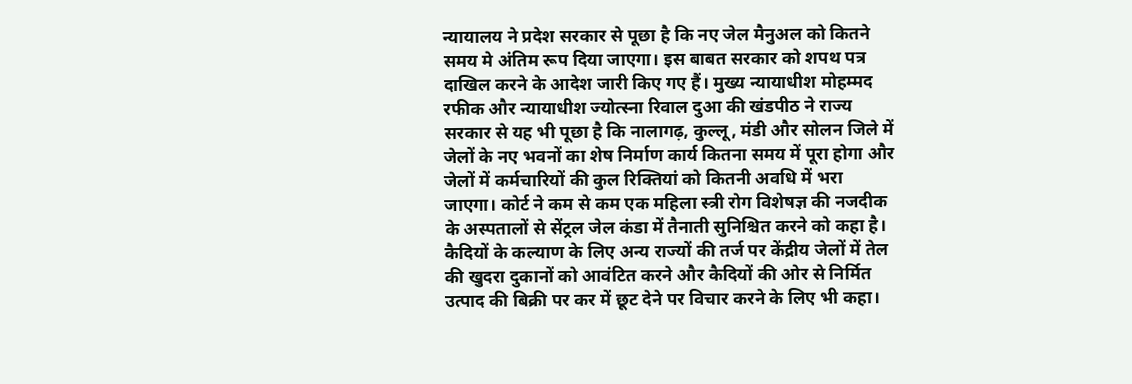न्यायालय ने प्रदेश सरकार से पूछा है कि नए जेल मैनुअल को कितने समय मे अंतिम रूप दिया जाएगा। इस बाबत सरकार को शपथ पत्र दाखिल करने के आदेश जारी किए गए हैं। मुख्य न्यायाधीश मोहम्मद रफीक और न्यायाधीश ज्योत्स्ना रिवाल दुआ की खंडपीठ ने राज्य सरकार से यह भी पूछा है कि नालागढ़, कुल्लू, मंडी और सोलन जिले में जेलों के नए भवनों का शेष निर्माण कार्य कितना समय में पूरा होगा और जेलों में कर्मचारियों की कुल रिक्तियां को कितनी अवधि में भरा जाएगा। कोर्ट ने कम से कम एक महिला स्त्री रोग विशेषज्ञ की नजदीक के अस्पतालों से सेंट्रल जेल कंडा में तैनाती सुनिश्चित करने को कहा है। कैदियों के कल्याण के लिए अन्य राज्यों की तर्ज पर केंद्रीय जेलों में तेल की खुदरा दुकानों को आवंटित करने और कैदियों की ओर से निर्मित उत्पाद की बिक्री पर कर में छूट देने पर विचार करने के लिए भी कहा।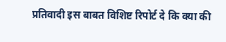प्रतिवादी इस बाबत विशिष्ट रिपोर्ट दे कि क्या की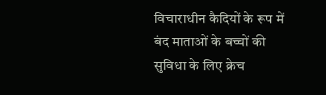विचाराधीन कैदियों के रूप में बंद माताओं के बच्चों की सुविधा के लिए क्रेच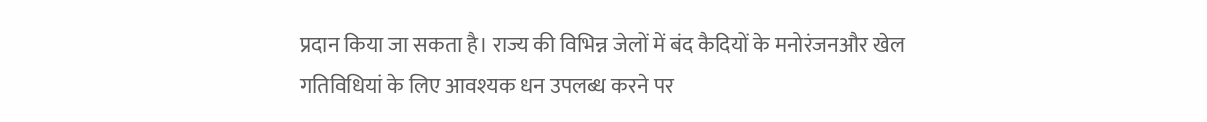प्रदान किया जा सकता है। राज्य की विभिन्न जेलों में बंद कैदियों के मनोरंजनऔर खेल गतिविधियां के लिए आवश्यक धन उपलब्ध करने पर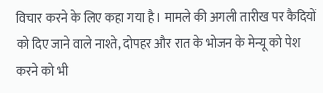विचार करने के लिए कहा गया है। मामले की अगली तारीख पर कैदियों को दिए जाने वाले नाश्ते, दोपहर और रात के भोजन के मेन्यू को पेश करने को भी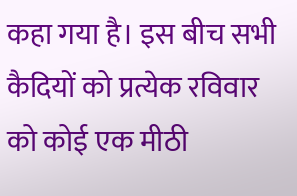कहा गया है। इस बीच सभी कैदियों को प्रत्येक रविवार को कोई एक मीठी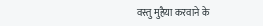वस्तु मुहैया करवाने के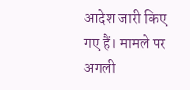आदेश जारी किए गए हैं। मामले पर अगली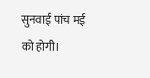सुनवाई पांच मई को होगी।